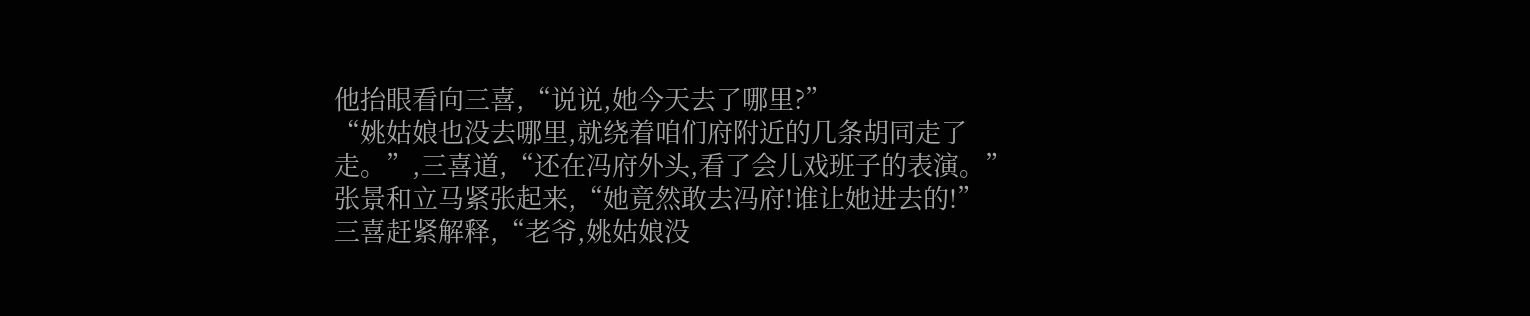他抬眼看向三喜,“说说,她今天去了哪里?”
“姚姑娘也没去哪里,就绕着咱们府附近的几条胡同走了走。”,三喜道,“还在冯府外头,看了会儿戏班子的表演。”
张景和立马紧张起来,“她竟然敢去冯府!谁让她进去的!”
三喜赶紧解释,“老爷,姚姑娘没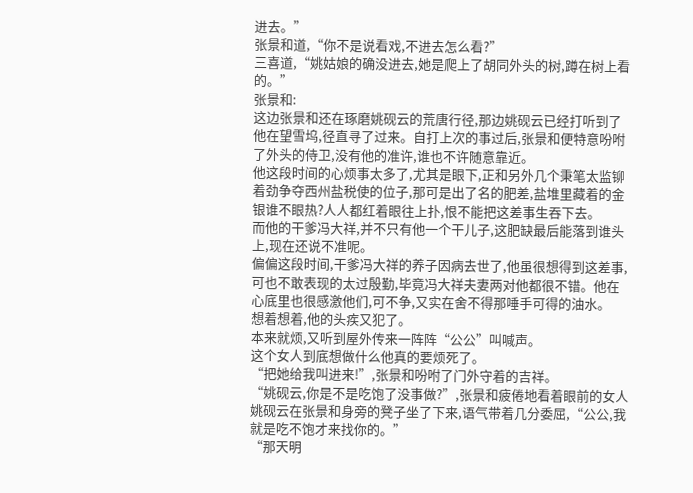进去。”
张景和道,“你不是说看戏,不进去怎么看?”
三喜道,“姚姑娘的确没进去,她是爬上了胡同外头的树,蹲在树上看的。”
张景和:
这边张景和还在琢磨姚砚云的荒唐行径,那边姚砚云已经打听到了他在望雪坞,径直寻了过来。自打上次的事过后,张景和便特意吩咐了外头的侍卫,没有他的准许,谁也不许随意靠近。
他这段时间的心烦事太多了,尤其是眼下,正和另外几个秉笔太监铆着劲争夺西州盐税使的位子,那可是出了名的肥差,盐堆里藏着的金银谁不眼热?人人都红着眼往上扑,恨不能把这差事生吞下去。
而他的干爹冯大祥,并不只有他一个干儿子,这肥缺最后能落到谁头上,现在还说不准呢。
偏偏这段时间,干爹冯大祥的养子因病去世了,他虽很想得到这差事,可也不敢表现的太过殷勤,毕竟冯大祥夫妻两对他都很不错。他在心底里也很感激他们,可不争,又实在舍不得那唾手可得的油水。
想着想着,他的头疾又犯了。
本来就烦,又听到屋外传来一阵阵“公公”叫喊声。
这个女人到底想做什么他真的要烦死了。
“把她给我叫进来!”,张景和吩咐了门外守着的吉祥。
“姚砚云,你是不是吃饱了没事做?”,张景和疲倦地看着眼前的女人
姚砚云在张景和身旁的凳子坐了下来,语气带着几分委屈,“公公,我就是吃不饱才来找你的。”
“那天明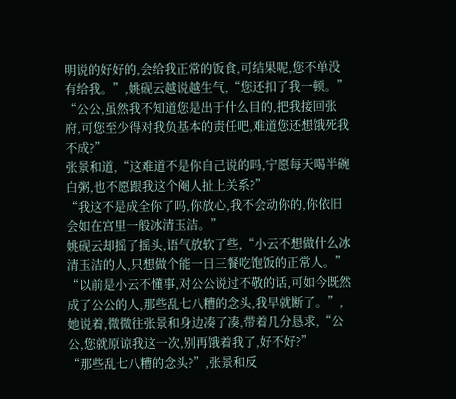明说的好好的,会给我正常的饭食,可结果呢,您不单没有给我。”,姚砚云越说越生气,“您还扣了我一顿。”
“公公,虽然我不知道您是出于什么目的,把我接回张府,可您至少得对我负基本的责任吧,难道您还想饿死我不成?”
张景和道,“这难道不是你自己说的吗,宁愿每天喝半碗白粥,也不愿跟我这个阉人扯上关系?”
“我这不是成全你了吗,你放心,我不会动你的,你依旧会如在宫里一般冰清玉洁。”
姚砚云却摇了摇头,语气放软了些,“小云不想做什么冰清玉洁的人,只想做个能一日三餐吃饱饭的正常人。”
“以前是小云不懂事,对公公说过不敬的话,可如今既然成了公公的人,那些乱七八糟的念头,我早就断了。”,她说着,微微往张景和身边凑了凑,带着几分恳求,“公公,您就原谅我这一次,别再饿着我了,好不好?”
“那些乱七八糟的念头?”,张景和反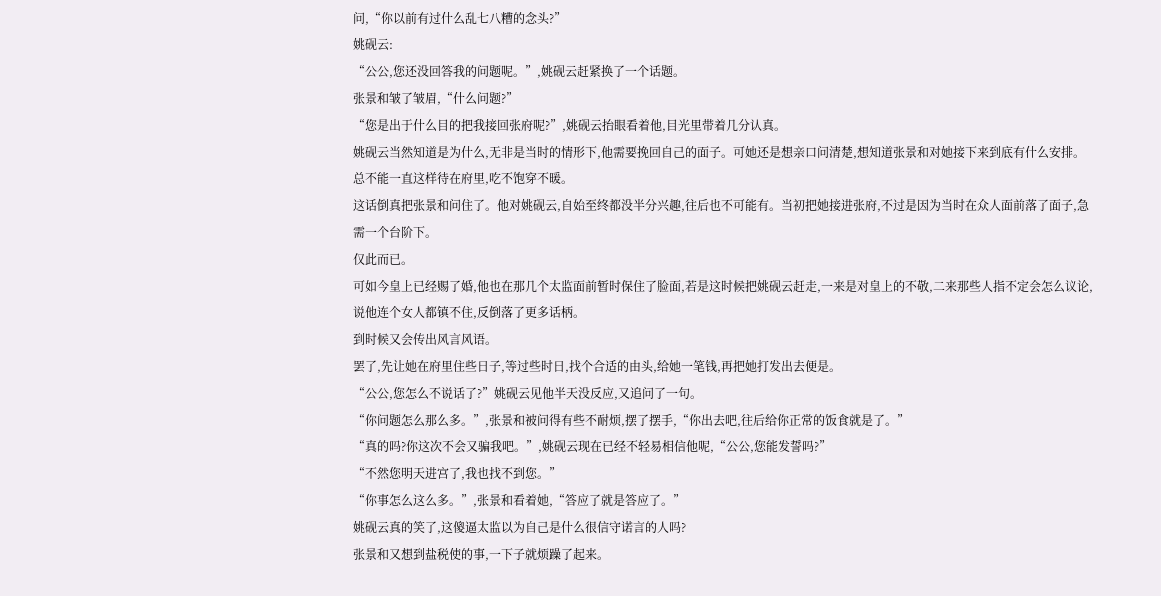问,“你以前有过什么乱七八糟的念头?”
姚砚云:
“公公,您还没回答我的问题呢。”,姚砚云赶紧换了一个话题。
张景和皱了皱眉,“什么问题?”
“您是出于什么目的把我接回张府呢?”,姚砚云抬眼看着他,目光里带着几分认真。
姚砚云当然知道是为什么,无非是当时的情形下,他需要挽回自己的面子。可她还是想亲口问清楚,想知道张景和对她接下来到底有什么安排。总不能一直这样待在府里,吃不饱穿不暖。
这话倒真把张景和问住了。他对姚砚云,自始至终都没半分兴趣,往后也不可能有。当初把她接进张府,不过是因为当时在众人面前落了面子,急需一个台阶下。
仅此而已。
可如今皇上已经赐了婚,他也在那几个太监面前暂时保住了脸面,若是这时候把姚砚云赶走,一来是对皇上的不敬,二来那些人指不定会怎么议论,说他连个女人都镇不住,反倒落了更多话柄。
到时候又会传出风言风语。
罢了,先让她在府里住些日子,等过些时日,找个合适的由头,给她一笔钱,再把她打发出去便是。
“公公,您怎么不说话了?”姚砚云见他半天没反应,又追问了一句。
“你问题怎么那么多。”,张景和被问得有些不耐烦,摆了摆手,“你出去吧,往后给你正常的饭食就是了。”
“真的吗?你这次不会又骗我吧。”,姚砚云现在已经不轻易相信他呢,“公公,您能发誓吗?”
“不然您明天进宫了,我也找不到您。”
“你事怎么这么多。”,张景和看着她,“答应了就是答应了。”
姚砚云真的笑了,这傻逼太监以为自己是什么很信守诺言的人吗?
张景和又想到盐税使的事,一下子就烦躁了起来。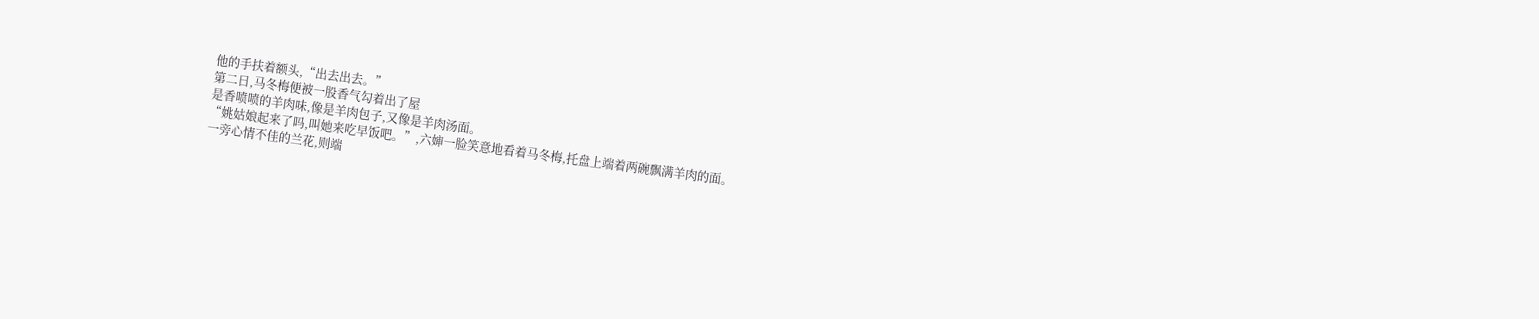他的手扶着额头,“出去出去。”
第二日,马冬梅便被一股香气勾着出了屋
是香喷喷的羊肉味,像是羊肉包子,又像是羊肉汤面。
“姚姑娘起来了吗,叫她来吃早饭吧。”,六婶一脸笑意地看着马冬梅,托盘上端着两碗飘满羊肉的面。
一旁心情不佳的兰花,则端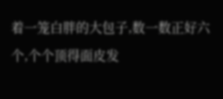着一笼白胖的大包子,数一数正好六个,个个顶得面皮发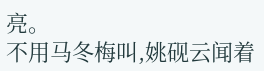亮。
不用马冬梅叫,姚砚云闻着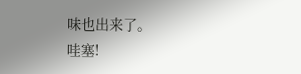味也出来了。
哇塞!